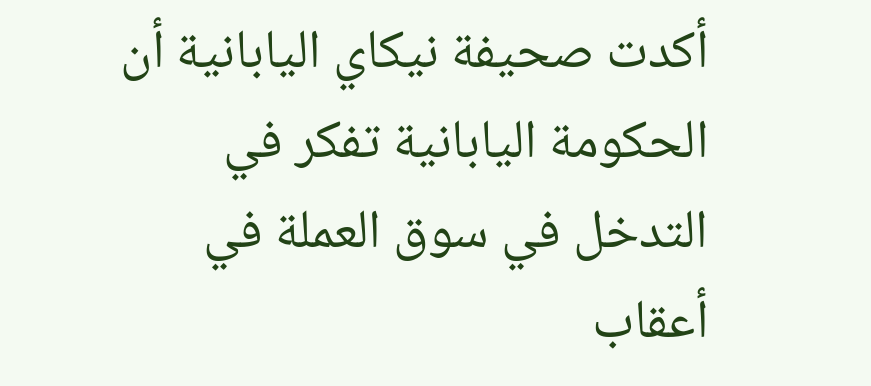أكدت صحيفة نيكاي اليابانية أن الحكومة اليابانية تفكر في التدخل في سوق العملة في أعقاب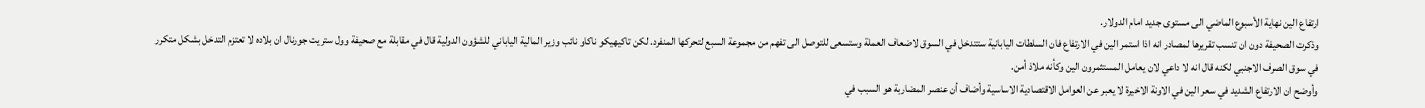ارتفاع الين نهاية الأسبوع الماضي الى مستوى جديد امام الدولار.
وذكرت الصحيفة دون ان تنسب تقريرها لمصادر انه اذا استمر الين في الارتفاع فان السلطات اليابانية ستتدخل في السوق لاضعاف العملة وستسعى للتوصل الى تفهم من مجموعة السبع لتحركها المنفرد. لكن تاكيهيكو ناكاو نائب وزير المالية الياباني للشؤون الدولية قال في مقابلة مع صحيفة وول ستريت جورنال ان بلاده لا تعتزم التدخل بشكل متكرر في سوق الصرف الاجنبي لكنه قال انه لا داعي لان يعامل المستثمرون الين وكأنه ملاذ أمن.
وأوضح ان الارتفاع الشديد في سعر الين في الاونة الاخيرة لا يعبر عن العوامل الاقتصادية الاساسية وأضاف أن عنصر المضاربة هو السبب في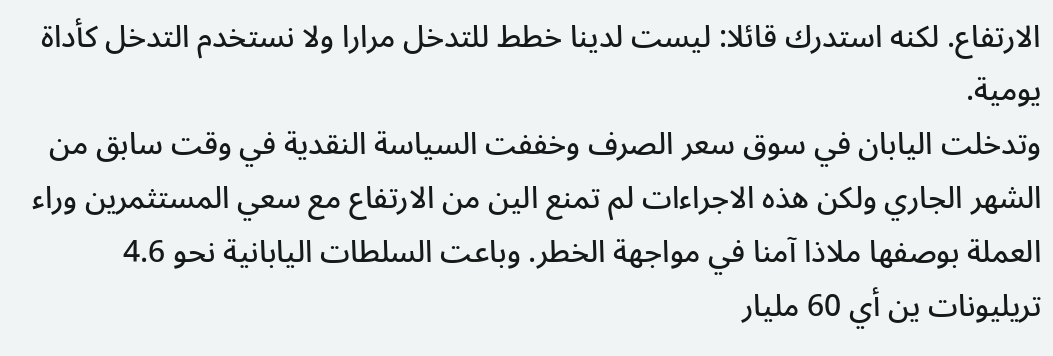الارتفاع. لكنه استدرك قائلا: ليست لدينا خطط للتدخل مرارا ولا نستخدم التدخل كأداة يومية.
وتدخلت اليابان في سوق سعر الصرف وخففت السياسة النقدية في وقت سابق من الشهر الجاري ولكن هذه الاجراءات لم تمنع الين من الارتفاع مع سعي المستثمرين وراء العملة بوصفها ملاذا آمنا في مواجهة الخطر. وباعت السلطات اليابانية نحو 4.6 تريليونات ين أي 60 مليار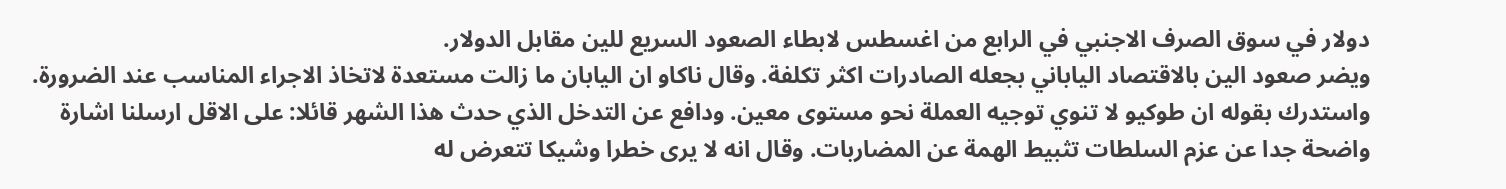دولار في سوق الصرف الاجنبي في الرابع من اغسطس لابطاء الصعود السريع للين مقابل الدولار.
ويضر صعود الين بالاقتصاد الياباني بجعله الصادرات اكثر تكلفة. وقال ناكاو ان اليابان ما زالت مستعدة لاتخاذ الاجراء المناسب عند الضرورة. واستدرك بقوله ان طوكيو لا تنوي توجيه العملة نحو مستوى معين. ودافع عن التدخل الذي حدث هذا الشهر قائلا: على الاقل ارسلنا اشارة واضحة جدا عن عزم السلطات تثبيط الهمة عن المضاربات. وقال انه لا يرى خطرا وشيكا تتعرض له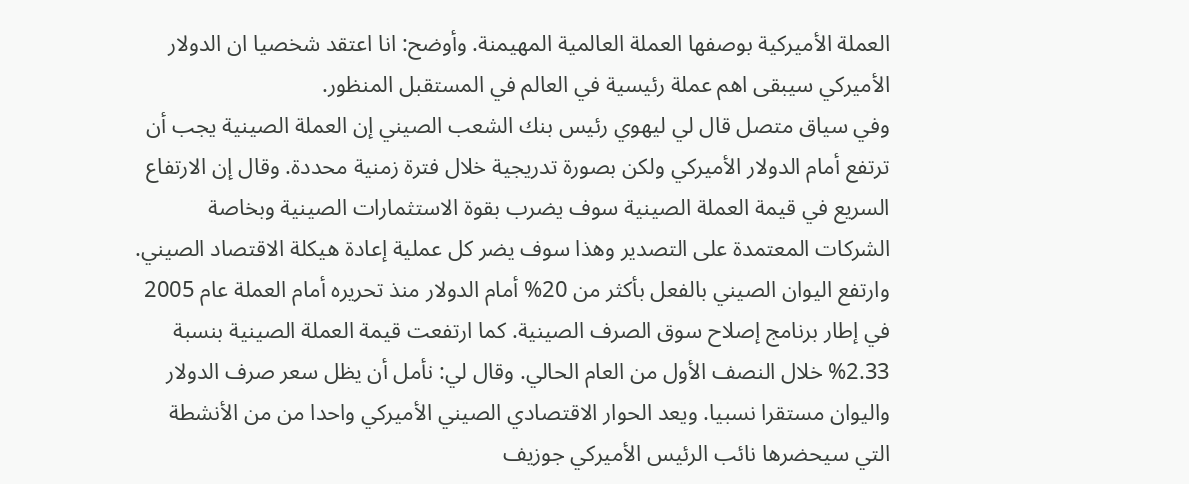العملة الأميركية بوصفها العملة العالمية المهيمنة. وأوضح: انا اعتقد شخصيا ان الدولار الأميركي سيبقى اهم عملة رئيسية في العالم في المستقبل المنظور.
وفي سياق متصل قال لي ليهوي رئيس بنك الشعب الصيني إن العملة الصينية يجب أن ترتفع أمام الدولار الأميركي ولكن بصورة تدريجية خلال فترة زمنية محددة. وقال إن الارتفاع السريع في قيمة العملة الصينية سوف يضرب بقوة الاستثمارات الصينية وبخاصة الشركات المعتمدة على التصدير وهذا سوف يضر كل عملية إعادة هيكلة الاقتصاد الصيني. وارتفع اليوان الصيني بالفعل بأكثر من 20% أمام الدولار منذ تحريره أمام العملة عام 2005 في إطار برنامج إصلاح سوق الصرف الصينية. كما ارتفعت قيمة العملة الصينية بنسبة 2.33% خلال النصف الأول من العام الحالي. وقال لي: نأمل أن يظل سعر صرف الدولار واليوان مستقرا نسبيا. ويعد الحوار الاقتصادي الصيني الأميركي واحدا من من الأنشطة التي سيحضرها نائب الرئيس الأميركي جوزيف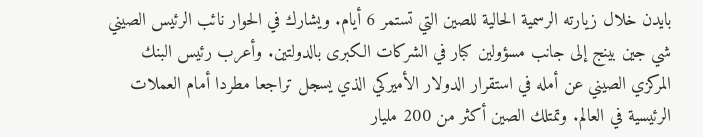بايدن خلال زيارته الرسمية الحالية للصين التي تستمر 6 أيام. ويشارك في الحوار نائب الرئيس الصيني شي جين بينج إلى جانب مسؤولين كبار في الشركات الكبرى بالدولتين. وأعرب رئيس البنك المركزي الصيني عن أمله في استقرار الدولار الأميركي الذي يسجل تراجعا مطردا أمام العملات الرئيسية في العالم. وتمتلك الصين أكثر من 200 مليار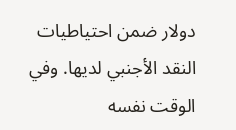دولار ضمن احتياطيات النقد الأجنبي لديها. وفي الوقت نفسه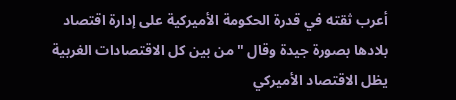أعرب ثقته في قدرة الحكومة الأميركية على إدارة اقتصاد بلادها بصورة جيدة وقال "من بين كل الاقتصادات الغربية يظل الاقتصاد الأميركي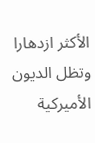الأكثر ازدهارا وتظل الديون الأميركية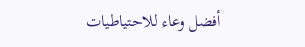أفضل وعاء للاحتياطيات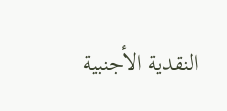النقدية الأجنبية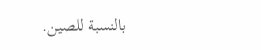بالنسبة للصين.